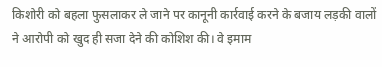किशोरी को बहला फुसलाकर ले जाने पर कानूनी कार्रवाई करने के बजाय लड़की वालों ने आरोपी को खुद ही सजा देने की कोशिश की। वे इमाम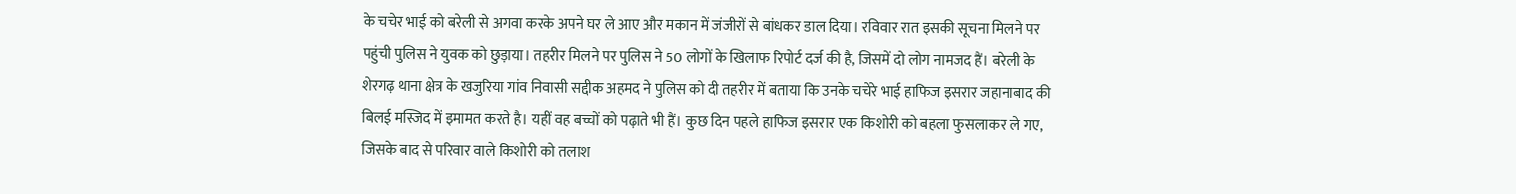के चचेर भाई को बरेली से अगवा करके अपने घर ले आए और मकान में जंजीरों से बांधकर डाल दिया। रविवार रात इसकी सूचना मिलने पर पहुंची पुलिस ने युवक को छुड़ाया। तहरीर मिलने पर पुलिस ने 50 लोगों के खिलाफ रिपोर्ट दर्ज की है, जिसमें दो लोग नामजद हैं। बरेली के शेरगढ़ थाना क्षेत्र के खजुरिया गांव निवासी सद्दीक अहमद ने पुलिस को दी तहरीर में बताया कि उनके चचेरे भाई हाफिज इसरार जहानाबाद की बिलई मस्जिद में इमामत करते है। यहीं वह बच्चों को पढ़ाते भी हैं। कुछ दिन पहले हाफिज इसरार एक किशोरी को बहला फुसलाकर ले गए, जिसके बाद से परिवार वाले किशोरी को तलाश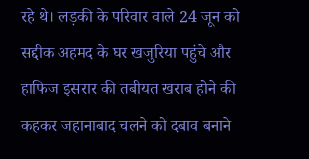रहे थे। लड़की के परिवार वाले 24 जून को सद्दीक अहमद के घर खजुरिया पहुंचे और हाफिज इसरार की तबीयत खराब होने की कहकर जहानाबाद चलने को दबाव बनाने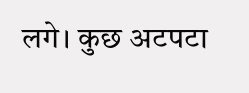लगे। कुछ अटपटा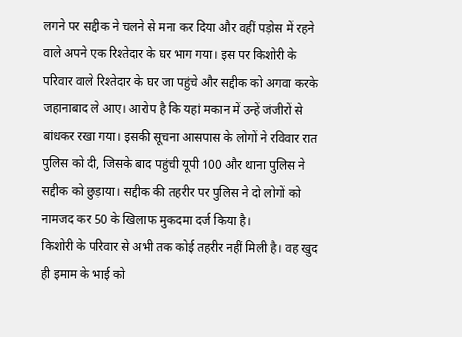लगने पर सद्दीक ने चलने से मना कर दिया और वहीं पड़ोस में रहने वाले अपने एक रिश्तेदार के घर भाग गया। इस पर किशोरी के परिवार वाले रिश्तेदार के घर जा पहुंचे और सद्दीक को अगवा करके जहानाबाद ले आए। आरोप है कि यहां मकान में उन्हें जंजीरों से बांधकर रखा गया। इसकी सूचना आसपास के लोगों ने रविवार रात पुलिस को दी, जिसके बाद पहुंची यूपी 100 और थाना पुलिस ने सद्दीक को छुड़ाया। सद्दीक की तहरीर पर पुलिस ने दो लोगों को नामजद कर 50 के खिलाफ मुकदमा दर्ज किया है।
किशोरी के परिवार से अभी तक कोई तहरीर नहीं मिली है। वह खुद ही इमाम के भाई को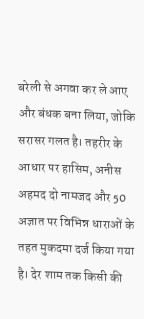बरेली से अगवा कर ले आए और बंधक बना लिया, जोकि सरासर गलत है। तहरीर के आधार पर हासिम, अनीस अहमद दो नामजद और 50 अज्ञात पर विभिन्न धाराओं के तहत मुकदमा दर्ज किया गया है। देर शाम तक किसी की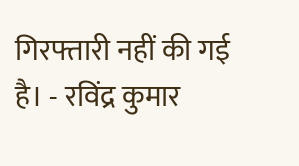गिरफ्तारी नहीं की गई है। - रविंद्र कुमार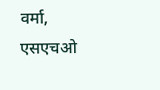वर्मा, एसएचओ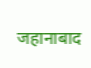जहानाबाद